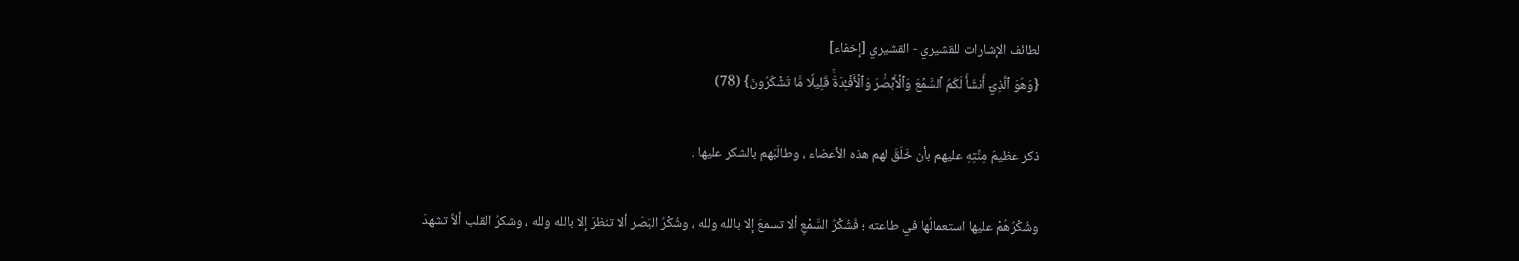لطائف الإشارات للقشيري - القشيري [إخفاء]
{وَهُوَ ٱلَّذِيٓ أَنشَأَ لَكُمُ ٱلسَّمۡعَ وَٱلۡأَبۡصَٰرَ وَٱلۡأَفۡـِٔدَةَۚ قَلِيلٗا مَّا تَشۡكُرُونَ} (78)

ذكر عظيمَ مِنَّتِهِ عليهم بأن خَلَقَ لهم هذه الأعضاء ، وطالَبَهم بالشكر عليها .

وشُكْرُهُمْ عليها استعمالُها في طاعته ؛ فَشُكْرُ السَّمْعِ ألا تسمعَ إلا بالله ولله ، وشُكْرُ البَصَر ألا تنظرَ إلا بالله ولله ، وشكرُ القلب ألاَّ تشهدَ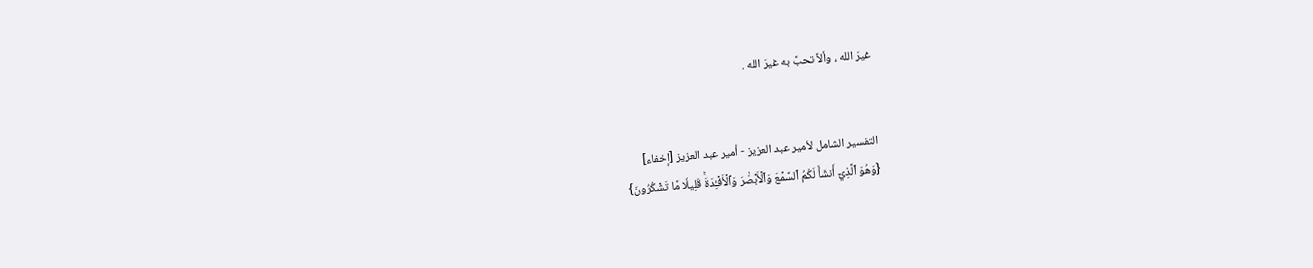غيرَ الله ، وألاَّ تحبَّ به غيرَ الله .


التفسير الشامل لأمير عبد العزيز - أمير عبد العزيز [إخفاء]
{وَهُوَ ٱلَّذِيٓ أَنشَأَ لَكُمُ ٱلسَّمۡعَ وَٱلۡأَبۡصَٰرَ وَٱلۡأَفۡـِٔدَةَۚ قَلِيلٗا مَّا تَشۡكُرُونَ}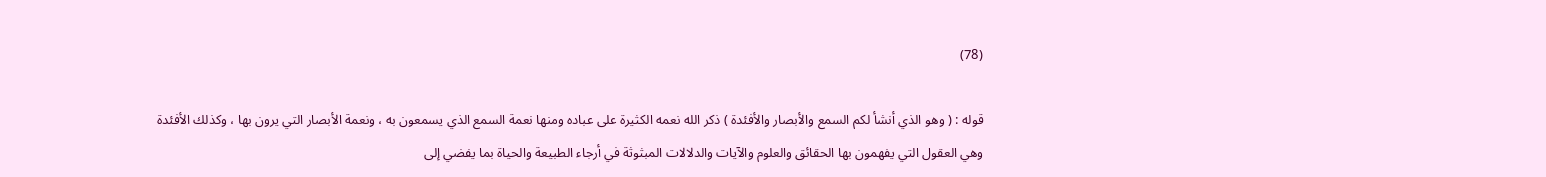(78)

قوله : ( وهو الذي أنشأ لكم السمع والأبصار والأفئدة ) ذكر الله نعمه الكثيرة على عباده ومنها نعمة السمع الذي يسمعون به ، ونعمة الأبصار التي يرون بها ، وكذلك الأفئدة وهي العقول التي يفهمون بها الحقائق والعلوم والآيات والدلالات المبثوثة في أرجاء الطبيعة والحياة بما يفضي إلى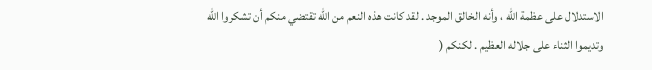الاستدلال على عظمة الله ، وأنه الخالق الموجد . لقد كانت هذه النعم من الله تقتضي منكم أن تشكروا الله وتديموا الثناء على جلاله العظيم . لكنكم (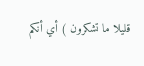قليلا ما تشكرون ) أي أنكم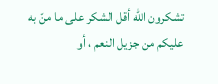تشكرون الله أقل الشكر على ما منّ به عليكم من جزيل النعم ، أو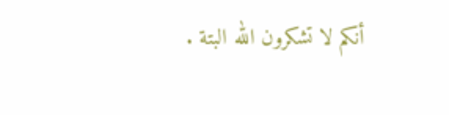أنكم لا تشكرون الله البتة .